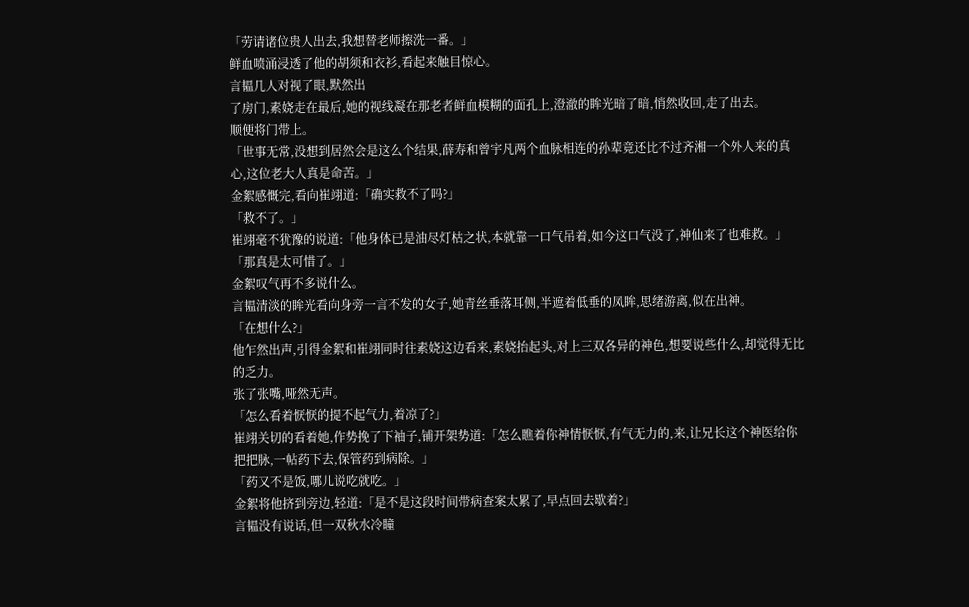「劳请诸位贵人出去,我想替老师擦洗一番。」
鲜血喷涌浸透了他的胡须和衣衫,看起来触目惊心。
言韫几人对视了眼,默然出
了房门,素娆走在最后,她的视线凝在那老者鲜血模糊的面孔上,澄澈的眸光暗了暗,悄然收回,走了出去。
顺便将门带上。
「世事无常,没想到居然会是这么个结果,薛寿和曾宇凡两个血脉相连的孙辈竟还比不过齐湘一个外人来的真心,这位老大人真是命苦。」
金絮感慨完,看向崔翊道:「确实救不了吗?」
「救不了。」
崔翊毫不犹豫的说道:「他身体已是油尽灯枯之状,本就靠一口气吊着,如今这口气没了,神仙来了也难救。」
「那真是太可惜了。」
金絮叹气再不多说什么。
言韫清淡的眸光看向身旁一言不发的女子,她青丝垂落耳侧,半遮着低垂的凤眸,思绪游离,似在出神。
「在想什么?」
他乍然出声,引得金絮和崔翊同时往素娆这边看来,素娆抬起头,对上三双各异的神色,想要说些什么,却觉得无比的乏力。
张了张嘴,哑然无声。
「怎么看着恹恹的提不起气力,着凉了?」
崔翊关切的看着她,作势挽了下袖子,铺开架势道:「怎么瞧着你神情恹恹,有气无力的,来,让兄长这个神医给你把把脉,一帖药下去,保管药到病除。」
「药又不是饭,哪儿说吃就吃。」
金絮将他挤到旁边,轻道:「是不是这段时间带病查案太累了,早点回去歇着?」
言韫没有说话,但一双秋水冷瞳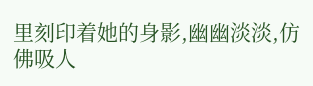里刻印着她的身影,幽幽淡淡,仿佛吸人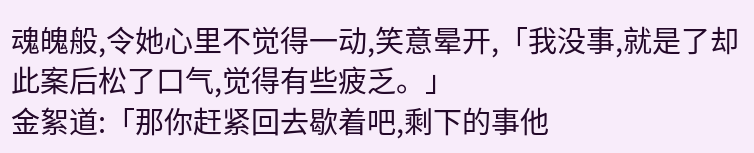魂魄般,令她心里不觉得一动,笑意晕开,「我没事,就是了却此案后松了口气,觉得有些疲乏。」
金絮道:「那你赶紧回去歇着吧,剩下的事他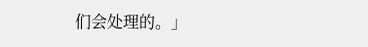们会处理的。」